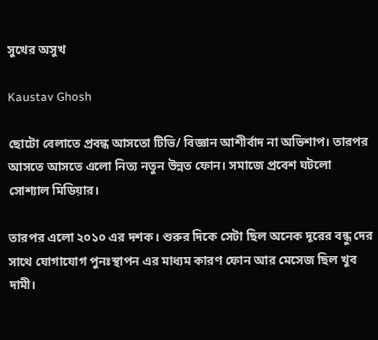সুখের অসুখ

Kaustav Ghosh

ছোটো বেলাতে প্রবন্ধ আসতো টিভি/ বিজ্ঞান আশীর্বাদ না অভিশাপ। তারপর আসতে আসতে এলো নিত্য নতুন উন্নত ফোন। সমাজে প্রবেশ ঘটলো সোশ্যাল মিডিয়ার।

তারপর এলো ২০১০ এর দশক। শুরুর দিকে সেটা ছিল অনেক দূরের বন্ধু দের সাথে যোগাযোগ পুনঃস্থাপন এর মাধ্যম কারণ ফোন আর মেসেজ ছিল খুব দামী।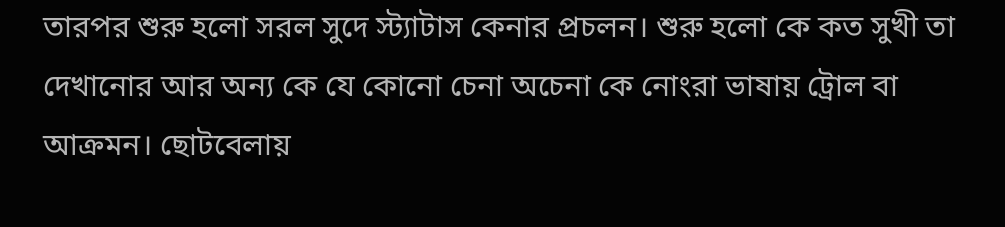তারপর শুরু হলো সরল সুদে স্ট্যাটাস কেনার প্রচলন। শুরু হলো কে কত সুখী তা দেখানোর আর অন্য কে যে কোনো চেনা অচেনা কে নোংরা ভাষায় ট্রোল বা আক্রমন। ছোটবেলায়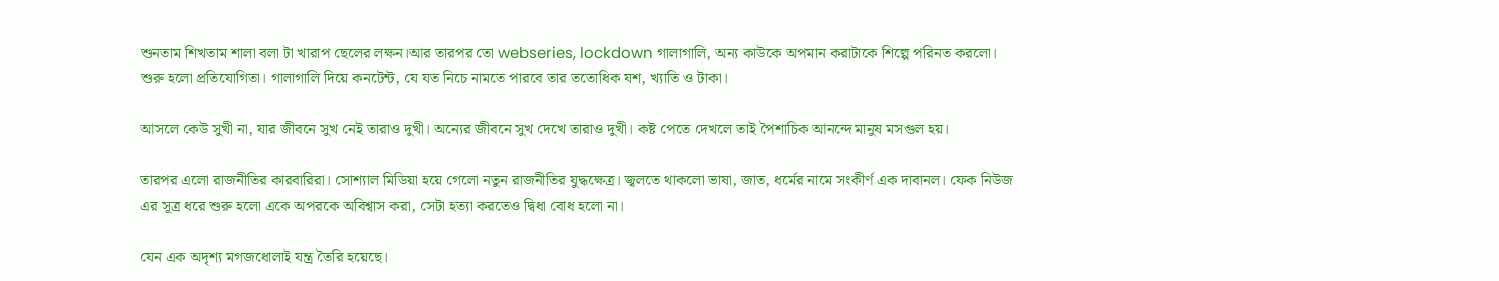শুনতাম শিখতাম শালা বলা টা খারাপ ছেলের লক্ষন।আর তারপর তো webseries, lockdown গালাগালি, অন্য কাউকে অপমান করাটাকে শিল্পে পরিনত করলো। শুরু হলো প্রতিযোগিতা। গালাগালি দিয়ে কনটেন্ট, যে যত নিচে নামতে পারবে তার ততোধিক যশ, খ্যাতি ও টাকা।

আসলে কেউ সুখী না, যার জীবনে সুখ নেই তারাও দুখী। অন্যের জীবনে সুখ দেখে তারাও দুখী। কষ্ট পেতে দেখলে তাই পৈশাচিক আনন্দে মানুষ মসগুল হয়।

তারপর এলো রাজনীতির কারবারিরা। সোশ্যাল মিডিয়া হয়ে গেলো নতুন রাজনীতির যুদ্ধক্ষেত্র। জ্বলতে থাকলো ভাষা, জাত, ধর্মের নামে সংকীর্ণ এক দাবানল। ফেক নিউজ এর সূত্র ধরে শুরু হলো একে অপরকে অবিশ্বাস করা, সেটা হত্যা করতেও দ্বিধা বোধ হলো না।

যেন এক অদৃশ্য মগজধোলাই যন্ত্র তৈরি হয়েছে।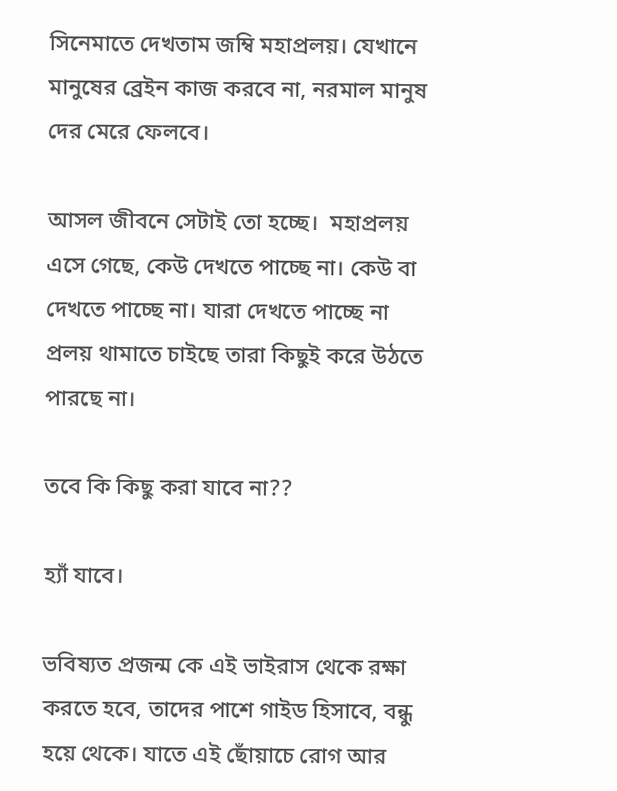সিনেমাতে দেখতাম জম্বি মহাপ্রলয়। যেখানে মানুষের ব্রেইন কাজ করবে না, নরমাল মানুষ দের মেরে ফেলবে।

আসল জীবনে সেটাই তো হচ্ছে।  মহাপ্রলয় এসে গেছে, কেউ দেখতে পাচ্ছে না। কেউ বা দেখতে পাচ্ছে না। যারা দেখতে পাচ্ছে না প্রলয় থামাতে চাইছে তারা কিছুই করে উঠতে পারছে না।

তবে কি কিছু করা যাবে না??

হ্যাঁ যাবে।

ভবিষ্যত প্রজন্ম কে এই ভাইরাস থেকে রক্ষা করতে হবে, তাদের পাশে গাইড হিসাবে, বন্ধু হয়ে থেকে। যাতে এই ছোঁয়াচে রোগ আর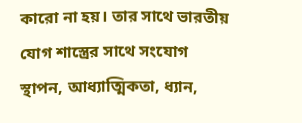কারো না হয়। তার সাথে ভারতীয় যোগ শাস্ত্রের সাথে সংযোগ স্থাপন, আধ্যাত্মিকতা, ধ্যান,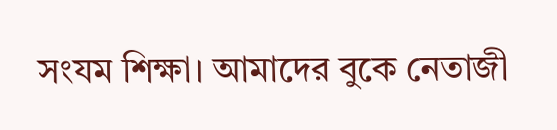সংযম শিক্ষা। আমাদের বুকে নেতাজী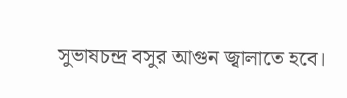সুভাষচন্দ্র বসুর আগুন জ্বালাতে হবে।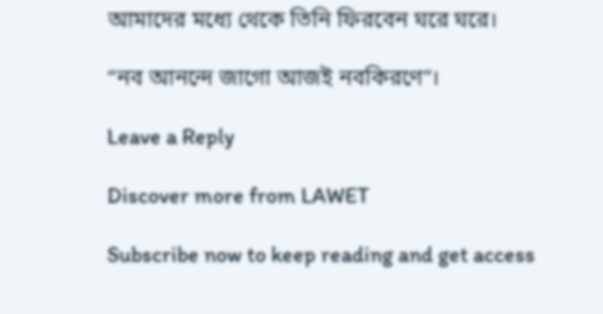আমাদের মধ্যে থেকে তিনি ফিরবেন ঘরে ঘরে।

“নব আনন্দে জাগো আজই নবকিরণে”।

Leave a Reply

Discover more from LAWET

Subscribe now to keep reading and get access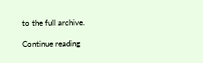to the full archive.

Continue reading